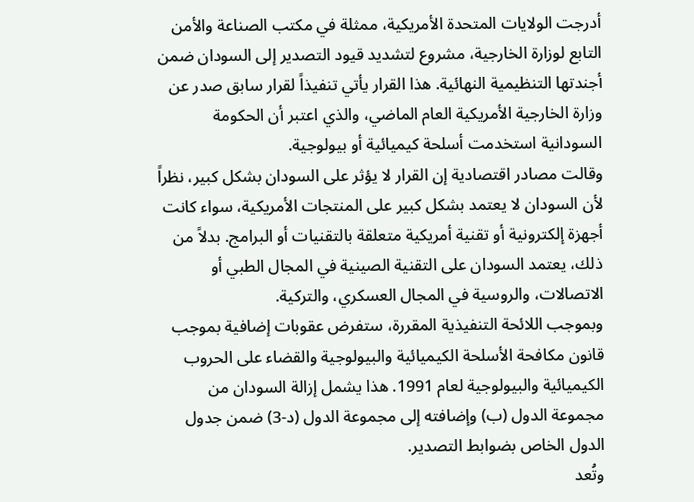أدرجت الولايات المتحدة الأمريكية، ممثلة في مكتب الصناعة والأمن التابع لوزارة الخارجية، مشروع لتشديد قيود التصدير إلى السودان ضمن أجندتها التنظيمية النهائية. هذا القرار يأتي تنفيذاً لقرار سابق صدر عن وزارة الخارجية الأمريكية العام الماضي، والذي اعتبر أن الحكومة السودانية استخدمت أسلحة كيميائية أو بيولوجية.
وقالت مصادر اقتصادية إن القرار لا يؤثر على السودان بشكل كبير، نظراً لأن السودان لا يعتمد بشكل كبير على المنتجات الأمريكية، سواء كانت أجهزة إلكترونية أو تقنية أمريكية متعلقة بالتقنيات أو البرامج. بدلاً من ذلك، يعتمد السودان على التقنية الصينية في المجال الطبي أو الاتصالات، والروسية في المجال العسكري، والتركية.
وبموجب اللائحة التنفيذية المقررة، ستفرض عقوبات إضافية بموجب قانون مكافحة الأسلحة الكيميائية والبيولوجية والقضاء على الحروب الكيميائية والبيولوجية لعام 1991. هذا يشمل إزالة السودان من مجموعة الدول (ب) وإضافته إلى مجموعة الدول (د-3) ضمن جدول الدول الخاص بضوابط التصدير.
وتُعد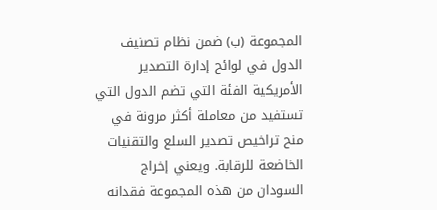المجموعة (ب) ضمن نظام تصنيف الدول في لوائح إدارة التصدير الأمريكية الفئة التي تضم الدول التي تستفيد من معاملة أكثر مرونة في منح تراخيص تصدير السلع والتقنيات الخاضعة للرقابة. ويعني إخراج السودان من هذه المجموعة فقدانه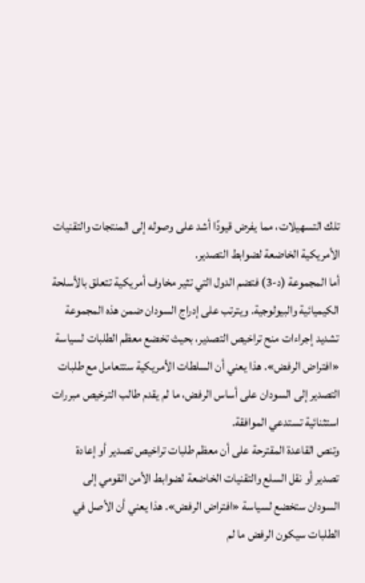تلك التسهيلات، مما يفرض قيودًا أشد على وصوله إلى المنتجات والتقنيات الأمريكية الخاضعة لضوابط التصدير.
أما المجموعة (د-3) فتضم الدول التي تثير مخاوف أمريكية تتعلق بالأسلحة الكيميائية والبيولوجية. ويترتب على إدراج السودان ضمن هذه المجموعة تشديد إجراءات منح تراخيص التصدير، بحيث تخضع معظم الطلبات لسياسة «افتراض الرفض». هذا يعني أن السلطات الأمريكية ستتعامل مع طلبات التصدير إلى السودان على أساس الرفض، ما لم يقدم طالب الترخيص مبررات استثنائية تستدعي الموافقة.
وتنص القاعدة المقترحة على أن معظم طلبات تراخيص تصدير أو إعادة تصدير أو نقل السلع والتقنيات الخاضعة لضوابط الأمن القومي إلى السودان ستخضع لسياسة «افتراض الرفض». هذا يعني أن الأصل في الطلبات سيكون الرفض ما لم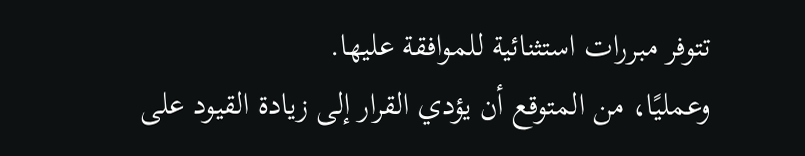تتوفر مبررات استثنائية للموافقة عليها.
وعمليًا، من المتوقع أن يؤدي القرار إلى زيادة القيود على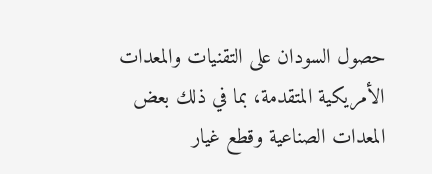حصول السودان على التقنيات والمعدات الأمريكية المتقدمة، بما في ذلك بعض المعدات الصناعية وقطع غيار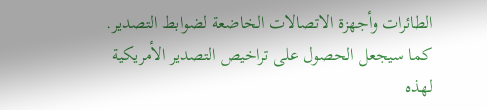الطائرات وأجهزة الاتصالات الخاضعة لضوابط التصدير. كما سيجعل الحصول على تراخيص التصدير الأمريكية لهذه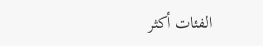الفئات أكثر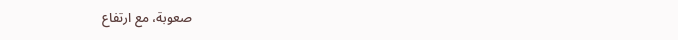صعوبة، مع ارتفاع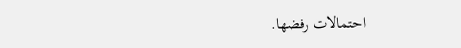احتمالات رفضها.